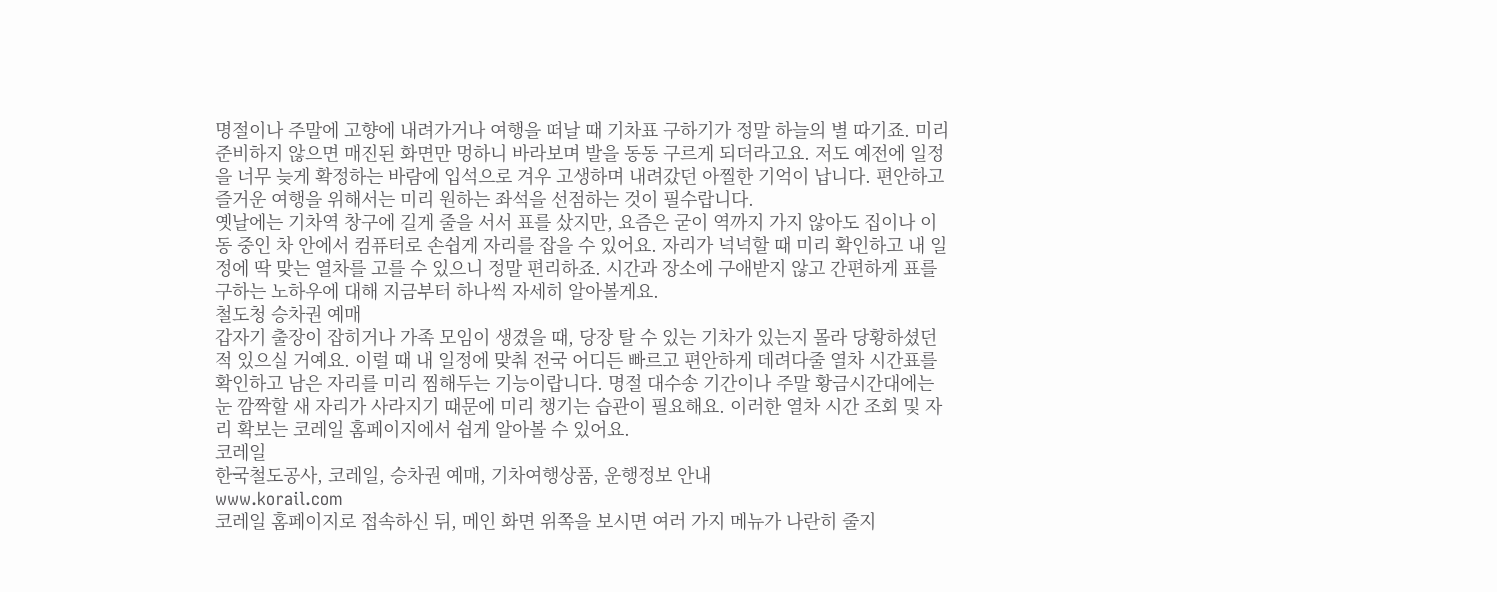명절이나 주말에 고향에 내려가거나 여행을 떠날 때 기차표 구하기가 정말 하늘의 별 따기죠. 미리 준비하지 않으면 매진된 화면만 멍하니 바라보며 발을 동동 구르게 되더라고요. 저도 예전에 일정을 너무 늦게 확정하는 바람에 입석으로 겨우 고생하며 내려갔던 아찔한 기억이 납니다. 편안하고 즐거운 여행을 위해서는 미리 원하는 좌석을 선점하는 것이 필수랍니다.
옛날에는 기차역 창구에 길게 줄을 서서 표를 샀지만, 요즘은 굳이 역까지 가지 않아도 집이나 이동 중인 차 안에서 컴퓨터로 손쉽게 자리를 잡을 수 있어요. 자리가 넉넉할 때 미리 확인하고 내 일정에 딱 맞는 열차를 고를 수 있으니 정말 편리하죠. 시간과 장소에 구애받지 않고 간편하게 표를 구하는 노하우에 대해 지금부터 하나씩 자세히 알아볼게요.
철도청 승차권 예매
갑자기 출장이 잡히거나 가족 모임이 생겼을 때, 당장 탈 수 있는 기차가 있는지 몰라 당황하셨던 적 있으실 거예요. 이럴 때 내 일정에 맞춰 전국 어디든 빠르고 편안하게 데려다줄 열차 시간표를 확인하고 남은 자리를 미리 찜해두는 기능이랍니다. 명절 대수송 기간이나 주말 황금시간대에는 눈 깜짝할 새 자리가 사라지기 때문에 미리 챙기는 습관이 필요해요. 이러한 열차 시간 조회 및 자리 확보는 코레일 홈페이지에서 쉽게 알아볼 수 있어요.
코레일
한국철도공사, 코레일, 승차권 예매, 기차여행상품, 운행정보 안내
www.korail.com
코레일 홈페이지로 접속하신 뒤, 메인 화면 위쪽을 보시면 여러 가지 메뉴가 나란히 줄지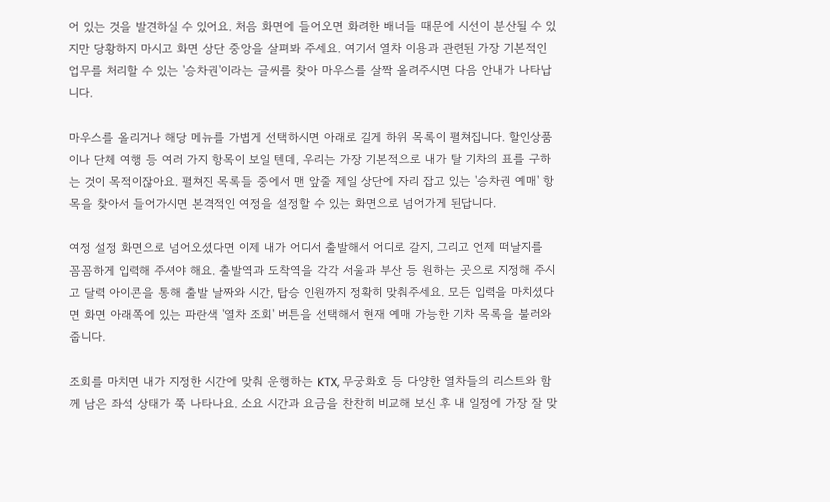어 있는 것을 발견하실 수 있어요. 처음 화면에 들어오면 화려한 배너들 때문에 시선이 분산될 수 있지만 당황하지 마시고 화면 상단 중앙을 살펴봐 주세요. 여기서 열차 이용과 관련된 가장 기본적인 업무를 처리할 수 있는 '승차권'이라는 글씨를 찾아 마우스를 살짝 올려주시면 다음 안내가 나타납니다.

마우스를 올리거나 해당 메뉴를 가볍게 선택하시면 아래로 길게 하위 목록이 펼쳐집니다. 할인상품이나 단체 여행 등 여러 가지 항목이 보일 텐데, 우리는 가장 기본적으로 내가 탈 기차의 표를 구하는 것이 목적이잖아요. 펼쳐진 목록들 중에서 맨 앞줄 제일 상단에 자리 잡고 있는 '승차권 예매' 항목을 찾아서 들어가시면 본격적인 여정을 설정할 수 있는 화면으로 넘어가게 된답니다.

여정 설정 화면으로 넘어오셨다면 이제 내가 어디서 출발해서 어디로 갈지, 그리고 언제 떠날지를 꼼꼼하게 입력해 주셔야 해요. 출발역과 도착역을 각각 서울과 부산 등 원하는 곳으로 지정해 주시고 달력 아이콘을 통해 출발 날짜와 시간, 탑승 인원까지 정확히 맞춰주세요. 모든 입력을 마치셨다면 화면 아래쪽에 있는 파란색 '열차 조회' 버튼을 선택해서 현재 예매 가능한 기차 목록을 불러와 줍니다.

조회를 마치면 내가 지정한 시간에 맞춰 운행하는 KTX, 무궁화호 등 다양한 열차들의 리스트와 함께 남은 좌석 상태가 쭉 나타나요. 소요 시간과 요금을 찬찬히 비교해 보신 후 내 일정에 가장 잘 맞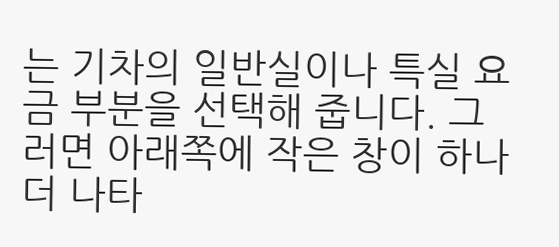는 기차의 일반실이나 특실 요금 부분을 선택해 줍니다. 그러면 아래쪽에 작은 창이 하나 더 나타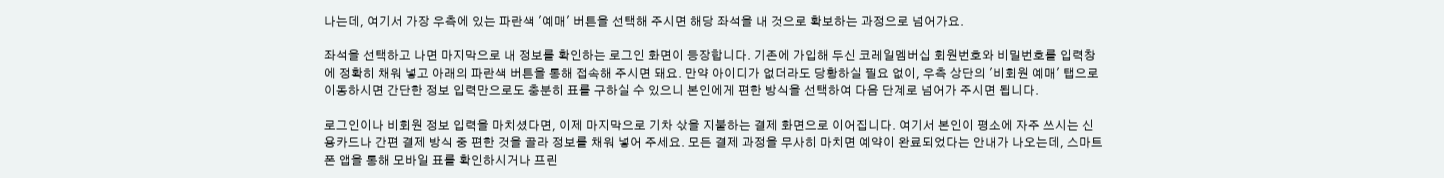나는데, 여기서 가장 우측에 있는 파란색 '예매' 버튼을 선택해 주시면 해당 좌석을 내 것으로 확보하는 과정으로 넘어가요.

좌석을 선택하고 나면 마지막으로 내 정보를 확인하는 로그인 화면이 등장합니다. 기존에 가입해 두신 코레일멤버십 회원번호와 비밀번호를 입력창에 정확히 채워 넣고 아래의 파란색 버튼을 통해 접속해 주시면 돼요. 만약 아이디가 없더라도 당황하실 필요 없이, 우측 상단의 '비회원 예매' 탭으로 이동하시면 간단한 정보 입력만으로도 충분히 표를 구하실 수 있으니 본인에게 편한 방식을 선택하여 다음 단계로 넘어가 주시면 됩니다.

로그인이나 비회원 정보 입력을 마치셨다면, 이제 마지막으로 기차 삯을 지불하는 결제 화면으로 이어집니다. 여기서 본인이 평소에 자주 쓰시는 신용카드나 간편 결제 방식 중 편한 것을 골라 정보를 채워 넣어 주세요. 모든 결제 과정을 무사히 마치면 예약이 완료되었다는 안내가 나오는데, 스마트폰 앱을 통해 모바일 표를 확인하시거나 프린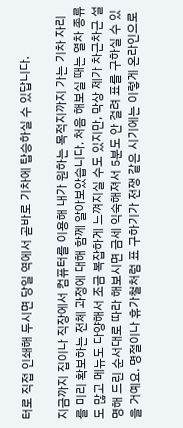터로 직접 인쇄해 두시면 당일 역에서 곧바로 기차에 탑승하실 수 있답니다.

지금까지 집이나 직장에서 컴퓨터를 이용해 내가 원하는 목적지까지 가는 기차 자리를 미리 확보하는 전체 과정에 대해 함께 알아보았습니다. 처음 해보실 때는 열차 종류도 많고 메뉴도 다양해서 조금 복잡하게 느껴지실 수도 있지만, 막상 제가 차근차근 설명해 드린 순서대로 따라 해보시면 금세 익숙해져서 5분도 안 걸려 표를 구하실 수 있을 거예요. 명절이나 휴가철처럼 표 구하기가 전쟁 같은 시기에는 이렇게 온라인으로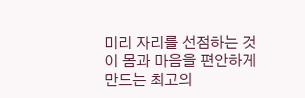미리 자리를 선점하는 것이 몸과 마음을 편안하게 만드는 최고의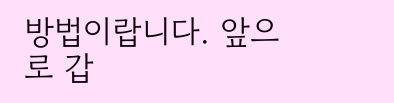방법이랍니다. 앞으로 갑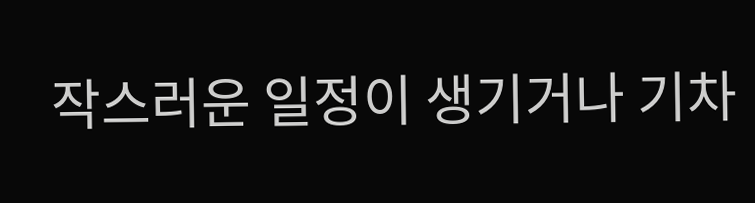작스러운 일정이 생기거나 기차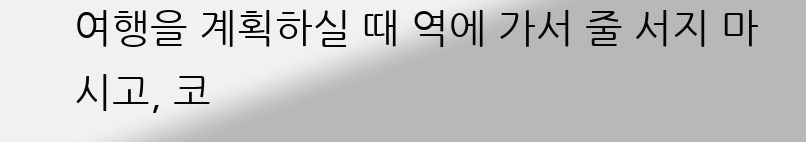여행을 계획하실 때 역에 가서 줄 서지 마시고, 코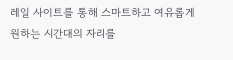레일 사이트를 통해 스마트하고 여유롭게 원하는 시간대의 자리를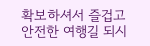확보하셔서 즐겁고 안전한 여행길 되시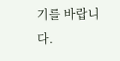기를 바랍니다.